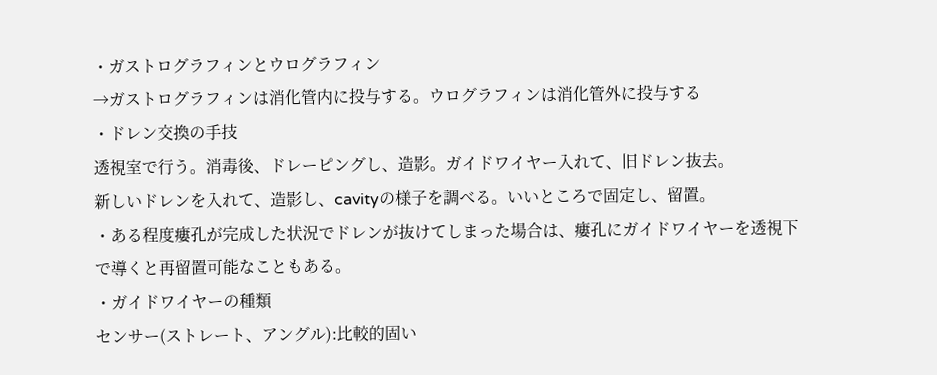・ガストログラフィンとウログラフィン
→ガストログラフィンは消化管内に投与する。ウログラフィンは消化管外に投与する
・ドレン交換の手技
透視室で行う。消毒後、ドレーピングし、造影。ガイドワイヤー入れて、旧ドレン抜去。
新しいドレンを入れて、造影し、cavityの様子を調べる。いいところで固定し、留置。
・ある程度瘻孔が完成した状況でドレンが抜けてしまった場合は、瘻孔にガイドワイヤーを透視下で導くと再留置可能なこともある。
・ガイドワイヤーの種類
センサー(ストレート、アングル):比較的固い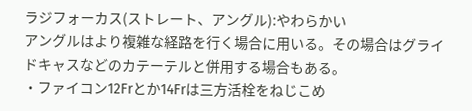ラジフォーカス(ストレート、アングル):やわらかい
アングルはより複雑な経路を行く場合に用いる。その場合はグライドキャスなどのカテーテルと併用する場合もある。
・ファイコン12Frとか14Frは三方活栓をねじこめ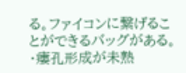る。ファイコンに繋げることができるバッグがある。
・瘻孔形成が未熟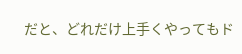だと、どれだけ上手くやってもド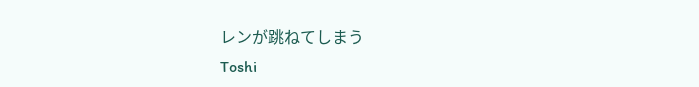レンが跳ねてしまう
Toshi